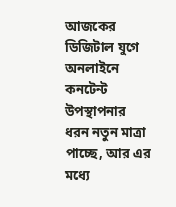আজকের ডিজিটাল যুগে অনলাইনে কনটেন্ট উপস্থাপনার ধরন নতুন মাত্রা পাচ্ছে, আর এর মধ্যে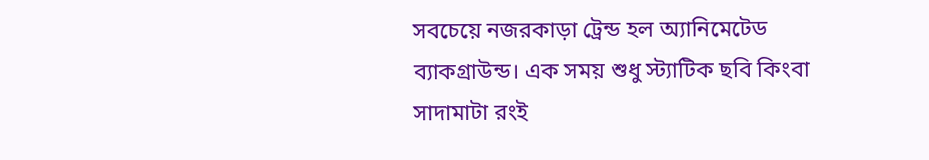সবচেয়ে নজরকাড়া ট্রেন্ড হল অ্যানিমেটেড ব্যাকগ্রাউন্ড। এক সময় শুধু স্ট্যাটিক ছবি কিংবা সাদামাটা রংই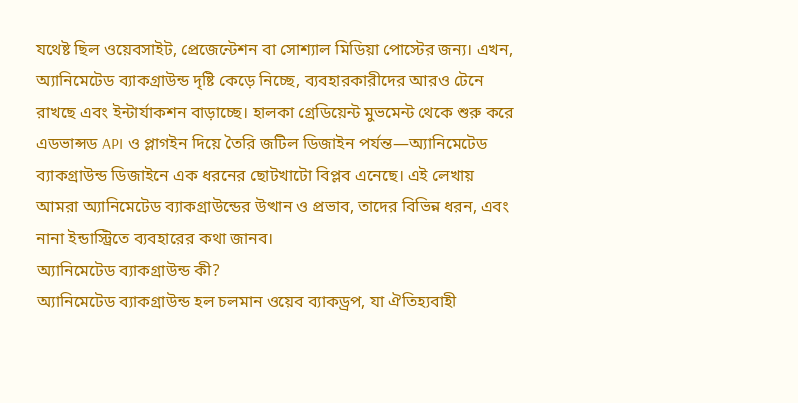যথেষ্ট ছিল ওয়েবসাইট, প্রেজেন্টেশন বা সোশ্যাল মিডিয়া পোস্টের জন্য। এখন, অ্যানিমেটেড ব্যাকগ্রাউন্ড দৃষ্টি কেড়ে নিচ্ছে, ব্যবহারকারীদের আরও টেনে রাখছে এবং ইন্টার্যাকশন বাড়াচ্ছে। হালকা গ্রেডিয়েন্ট মুভমেন্ট থেকে শুরু করে এডভান্সড API ও প্লাগইন দিয়ে তৈরি জটিল ডিজাইন পর্যন্ত—অ্যানিমেটেড ব্যাকগ্রাউন্ড ডিজাইনে এক ধরনের ছোটখাটো বিপ্লব এনেছে। এই লেখায় আমরা অ্যানিমেটেড ব্যাকগ্রাউন্ডের উত্থান ও প্রভাব, তাদের বিভিন্ন ধরন, এবং নানা ইন্ডাস্ট্রিতে ব্যবহারের কথা জানব।
অ্যানিমেটেড ব্যাকগ্রাউন্ড কী?
অ্যানিমেটেড ব্যাকগ্রাউন্ড হল চলমান ওয়েব ব্যাকড্রপ, যা ঐতিহ্যবাহী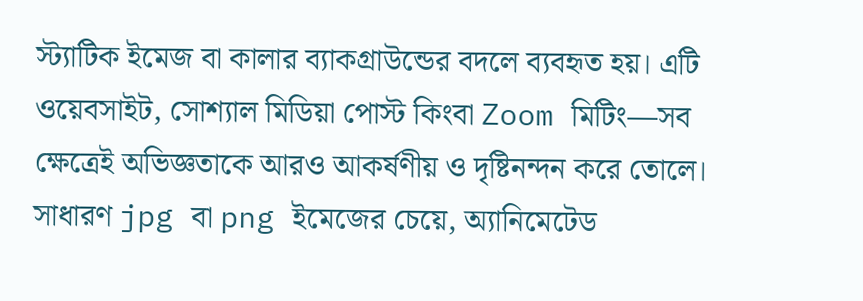স্ট্যাটিক ইমেজ বা কালার ব্যাকগ্রাউন্ডের বদলে ব্যবহৃত হয়। এটি ওয়েবসাইট, সোশ্যাল মিডিয়া পোস্ট কিংবা Zoom মিটিং—সব ক্ষেত্রেই অভিজ্ঞতাকে আরও আকর্ষণীয় ও দৃষ্টিনন্দন করে তোলে। সাধারণ jpg বা png ইমেজের চেয়ে, অ্যানিমেটেড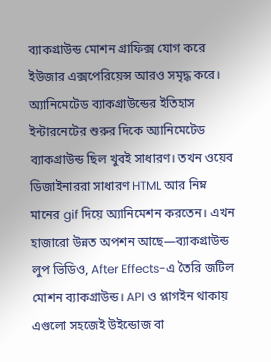ব্যাকগ্রাউন্ড মোশন গ্রাফিক্স যোগ করে ইউজার এক্সপেরিয়েন্স আরও সমৃদ্ধ করে।
অ্যানিমেটেড ব্যাকগ্রাউন্ডের ইতিহাস
ইন্টারনেটের শুরুর দিকে অ্যানিমেটেড ব্যাকগ্রাউন্ড ছিল খুবই সাধারণ। তখন ওয়েব ডিজাইনাররা সাধারণ HTML আর নিম্ন মানের gif দিয়ে অ্যানিমেশন করতেন। এখন হাজারো উন্নত অপশন আছে—ব্যাকগ্রাউন্ড লুপ ভিডিও, After Effects-এ তৈরি জটিল মোশন ব্যাকগ্রাউন্ড। API ও প্লাগইন থাকায় এগুলো সহজেই উইন্ডোজ বা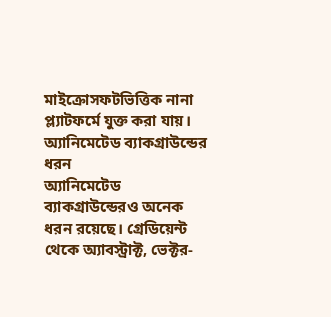মাইক্রোসফটভিত্তিক নানা প্ল্যাটফর্মে যুক্ত করা যায়।
অ্যানিমেটেড ব্যাকগ্রাউন্ডের ধরন
অ্যানিমেটেড ব্যাকগ্রাউন্ডেরও অনেক ধরন রয়েছে। গ্রেডিয়েন্ট থেকে অ্যাবস্ট্রাক্ট, ভেক্টর-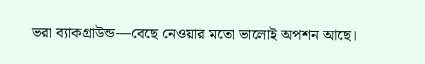ভরা ব্যাকগ্রাউন্ড—বেছে নেওয়ার মতো ভালোই অপশন আছে।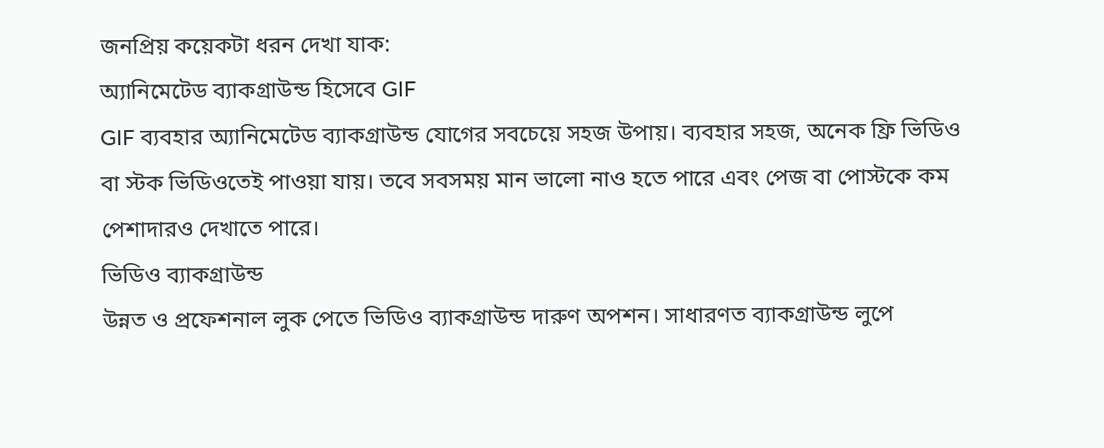জনপ্রিয় কয়েকটা ধরন দেখা যাক:
অ্যানিমেটেড ব্যাকগ্রাউন্ড হিসেবে GIF
GIF ব্যবহার অ্যানিমেটেড ব্যাকগ্রাউন্ড যোগের সবচেয়ে সহজ উপায়। ব্যবহার সহজ, অনেক ফ্রি ভিডিও বা স্টক ভিডিওতেই পাওয়া যায়। তবে সবসময় মান ভালো নাও হতে পারে এবং পেজ বা পোস্টকে কম পেশাদারও দেখাতে পারে।
ভিডিও ব্যাকগ্রাউন্ড
উন্নত ও প্রফেশনাল লুক পেতে ভিডিও ব্যাকগ্রাউন্ড দারুণ অপশন। সাধারণত ব্যাকগ্রাউন্ড লুপে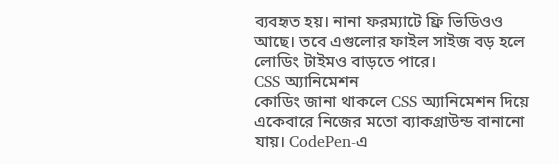ব্যবহৃত হয়। নানা ফরম্যাটে ফ্রি ভিডিওও আছে। তবে এগুলোর ফাইল সাইজ বড় হলে লোডিং টাইমও বাড়তে পারে।
CSS অ্যানিমেশন
কোডিং জানা থাকলে CSS অ্যানিমেশন দিয়ে একেবারে নিজের মতো ব্যাকগ্রাউন্ড বানানো যায়। CodePen-এ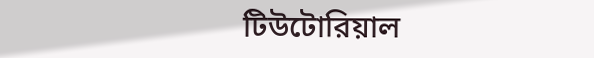টিউটোরিয়াল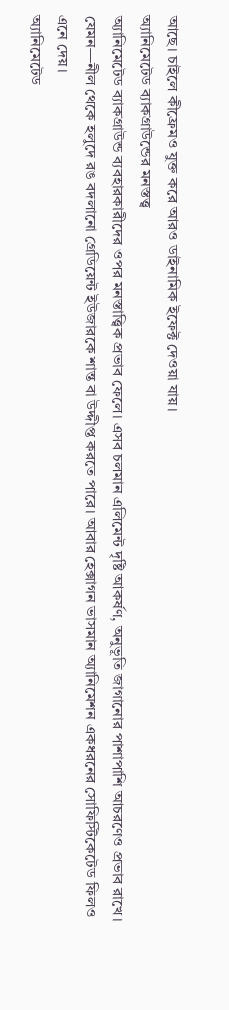আছে। চাইলে কীফ্রেমও যুক্ত করে আরও ডাইনামিক ইফেক্ট দেওয়া যায়।
অ্যানিমেটেড ব্যাকগ্রাউন্ডের মনস্তত্ত্ব
অ্যানিমেটেড ব্যাকগ্রাউন্ড ব্যবহারকারীদের ওপর মনস্তাত্ত্বিক প্রভাব ফেলে। এসব চলমান এলিমেন্ট দৃষ্টি আকর্ষণ, অনুভূতি জাগানোর পাশাপাশি আচরণেও প্রভাব রাখে। যেমন—নীল থেকে হলুদে রঙ বদলানো গ্রেডিয়েন্ট ইউজারকে শান্ত বা উদ্দীপ্ত করতে পারে। আবার হেক্সাগন ভাসমান অ্যানিমেশন একধরনের সোফিস্টিকেটেড ফিলও এনে দেয়।
অ্যানিমেটেড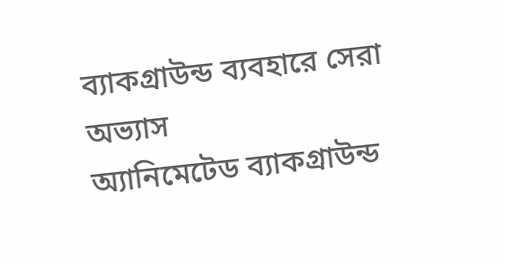ব্যাকগ্রাউন্ড ব্যবহারে সেরা অভ্যাস
অ্যানিমেটেড ব্যাকগ্রাউন্ড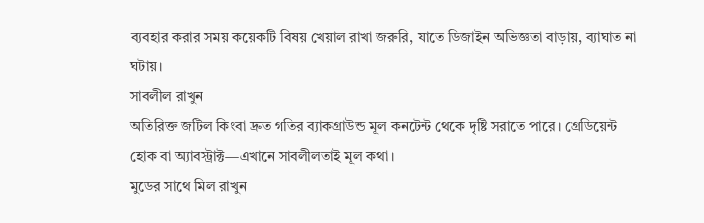ব্যবহার করার সময় কয়েকটি বিষয় খেয়াল রাখা জরুরি, যাতে ডিজাইন অভিজ্ঞতা বাড়ায়, ব্যাঘাত না ঘটায়।
সাবলীল রাখুন
অতিরিক্ত জটিল কিংবা দ্রুত গতির ব্যাকগ্রাউন্ড মূল কনটেন্ট থেকে দৃষ্টি সরাতে পারে। গ্রেডিয়েন্ট হোক বা অ্যাবস্ট্রাক্ট—এখানে সাবলীলতাই মূল কথা।
মুডের সাথে মিল রাখুন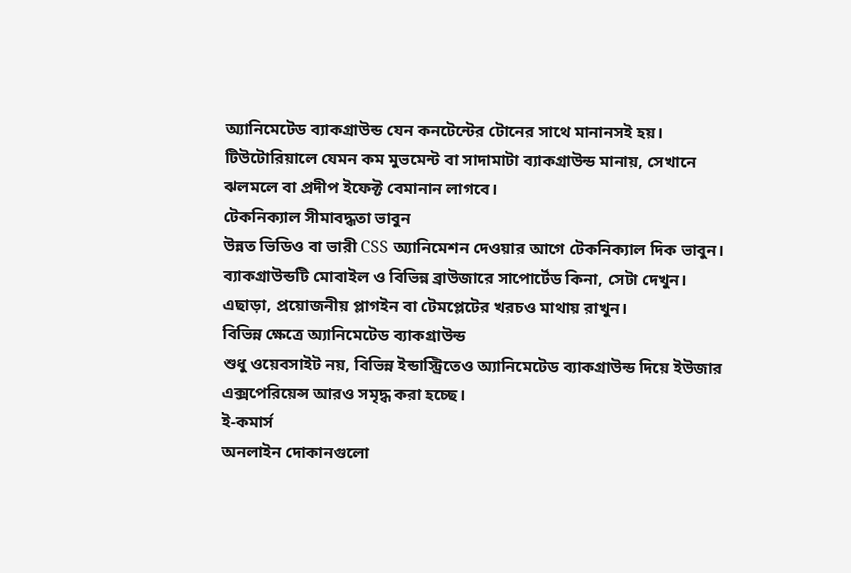অ্যানিমেটেড ব্যাকগ্রাউন্ড যেন কনটেন্টের টোনের সাথে মানানসই হয়। টিউটোরিয়ালে যেমন কম মুভমেন্ট বা সাদামাটা ব্যাকগ্রাউন্ড মানায়, সেখানে ঝলমলে বা প্রদীপ ইফেক্ট বেমানান লাগবে।
টেকনিক্যাল সীমাবদ্ধতা ভাবুন
উন্নত ভিডিও বা ভারী CSS অ্যানিমেশন দেওয়ার আগে টেকনিক্যাল দিক ভাবুন। ব্যাকগ্রাউন্ডটি মোবাইল ও বিভিন্ন ব্রাউজারে সাপোর্টেড কিনা, সেটা দেখুন। এছাড়া, প্রয়োজনীয় প্লাগইন বা টেমপ্লেটের খরচও মাথায় রাখুন।
বিভিন্ন ক্ষেত্রে অ্যানিমেটেড ব্যাকগ্রাউন্ড
শুধু ওয়েবসাইট নয়, বিভিন্ন ইন্ডাস্ট্রিতেও অ্যানিমেটেড ব্যাকগ্রাউন্ড দিয়ে ইউজার এক্সপেরিয়েন্স আরও সমৃদ্ধ করা হচ্ছে।
ই-কমার্স
অনলাইন দোকানগুলো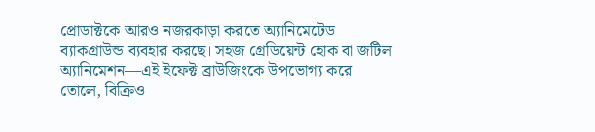প্রোডাক্টকে আরও নজরকাড়া করতে অ্যানিমেটেড ব্যাকগ্রাউন্ড ব্যবহার করছে। সহজ গ্রেডিয়েন্ট হোক বা জটিল অ্যানিমেশন—এই ইফেক্ট ব্রাউজিংকে উপভোগ্য করে তোলে, বিক্রিও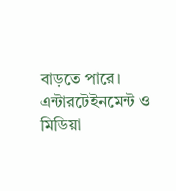বাড়তে পারে।
এন্টারটেইনমেন্ট ও মিডিয়া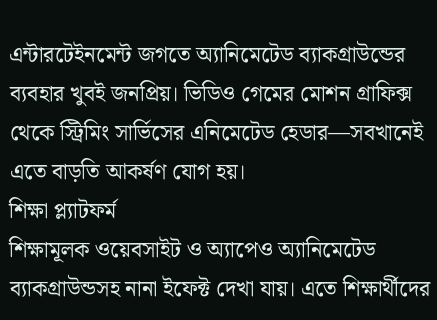এন্টারটেইনমেন্ট জগতে অ্যানিমেটেড ব্যাকগ্রাউন্ডের ব্যবহার খুবই জনপ্রিয়। ভিডিও গেমের মোশন গ্রাফিক্স থেকে স্ট্রিমিং সার্ভিসের এনিমেটেড হেডার—সবখানেই এতে বাড়তি আকর্ষণ যোগ হয়।
শিক্ষা প্ল্যাটফর্ম
শিক্ষামূলক ওয়েবসাইট ও অ্যাপেও অ্যানিমেটেড ব্যাকগ্রাউন্ডসহ নানা ইফেক্ট দেখা যায়। এতে শিক্ষার্থীদের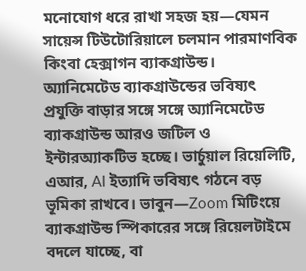মনোযোগ ধরে রাখা সহজ হয়—যেমন সায়েন্স টিউটোরিয়ালে চলমান পারমাণবিক কিংবা হেক্সাগন ব্যাকগ্রাউন্ড।
অ্যানিমেটেড ব্যাকগ্রাউন্ডের ভবিষ্যৎ
প্রযুক্তি বাড়ার সঙ্গে সঙ্গে অ্যানিমেটেড ব্যাকগ্রাউন্ড আরও জটিল ও ইন্টারঅ্যাকটিভ হচ্ছে। ভার্চুয়াল রিয়েলিটি, এআর, AI ইত্যাদি ভবিষ্যৎ গঠনে বড় ভূমিকা রাখবে। ভাবুন—Zoom মিটিংয়ে ব্যাকগ্রাউন্ড স্পিকারের সঙ্গে রিয়েলটাইমে বদলে যাচ্ছে, বা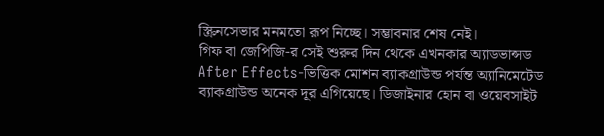স্ক্রিনসেভার মনমতো রূপ নিচ্ছে। সম্ভাবনার শেষ নেই।
গিফ বা জেপিজি-র সেই শুরুর দিন থেকে এখনকার অ্যাডভান্সড After Effects-ভিত্তিক মোশন ব্যাকগ্রাউন্ড পর্যন্ত অ্যানিমেটেড ব্যাকগ্রাউন্ড অনেক দূর এগিয়েছে। ডিজাইনার হোন বা ওয়েবসাইট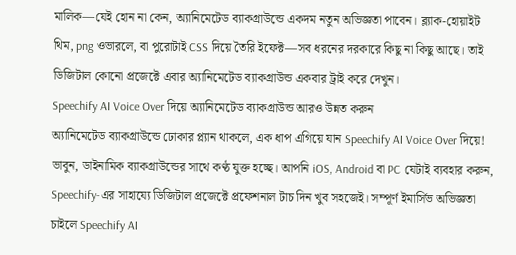মালিক—যেই হোন না কেন, অ্যানিমেটেড ব্যাকগ্রাউন্ডে একদম নতুন অভিজ্ঞতা পাবেন। ব্ল্যাক-হোয়াইট থিম, png ওভারলে, বা পুরোটাই CSS দিয়ে তৈরি ইফেক্ট—সব ধরনের দরকারে কিছু না কিছু আছে। তাই ডিজিটাল কোনো প্রজেক্টে এবার অ্যানিমেটেড ব্যাকগ্রাউন্ড একবার ট্রাই করে দেখুন।
Speechify AI Voice Over দিয়ে অ্যানিমেটেড ব্যাকগ্রাউন্ড আরও উন্নত করুন
অ্যানিমেটেড ব্যাকগ্রাউন্ডে ঢোকার প্ল্যান থাকলে, এক ধাপ এগিয়ে যান Speechify AI Voice Over দিয়ে! ভাবুন, ডাইনামিক ব্যাকগ্রাউন্ডের সাথে কণ্ঠ যুক্ত হচ্ছে। আপনি iOS, Android বা PC যেটাই ব্যবহার করুন, Speechify-এর সাহায্যে ডিজিটাল প্রজেক্টে প্রফেশনাল টাচ দিন খুব সহজেই। সম্পূর্ণ ইমার্সিভ অভিজ্ঞতা চাইলে Speechify AI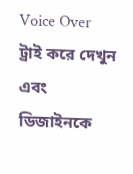Voice Over ট্রাই করে দেখুন এবং ডিজাইনকে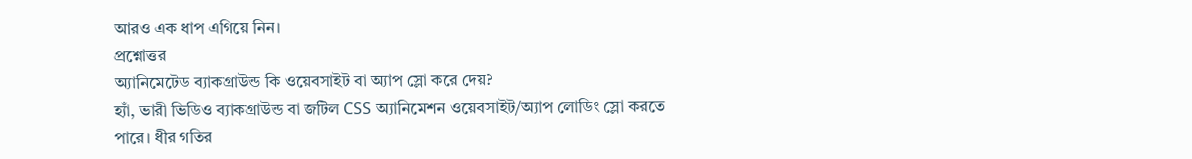আরও এক ধাপ এগিয়ে নিন।
প্রশ্নোত্তর
অ্যানিমেটেড ব্যাকগ্রাউন্ড কি ওয়েবসাইট বা অ্যাপ স্লো করে দেয়?
হ্যাঁ, ভারী ভিডিও ব্যাকগ্রাউন্ড বা জটিল CSS অ্যানিমেশন ওয়েবসাইট/অ্যাপ লোডিং স্লো করতে পারে। ধীর গতির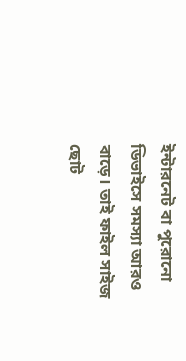ইন্টারনেট বা পুরোনো ডিভাইসে সমস্যা আরও বাড়ে। তাই ফাইল সাইজ ছোট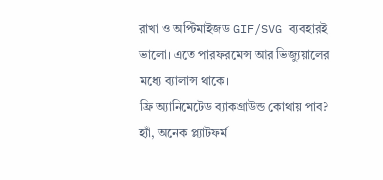রাখা ও অপ্টিমাইজড GIF/SVG ব্যবহারই ভালো। এতে পারফরমেন্স আর ভিজ্যুয়ালের মধ্যে ব্যালান্স থাকে।
ফ্রি অ্যানিমেটেড ব্যাকগ্রাউন্ড কোথায় পাব?
হ্যাঁ, অনেক প্ল্যাটফর্ম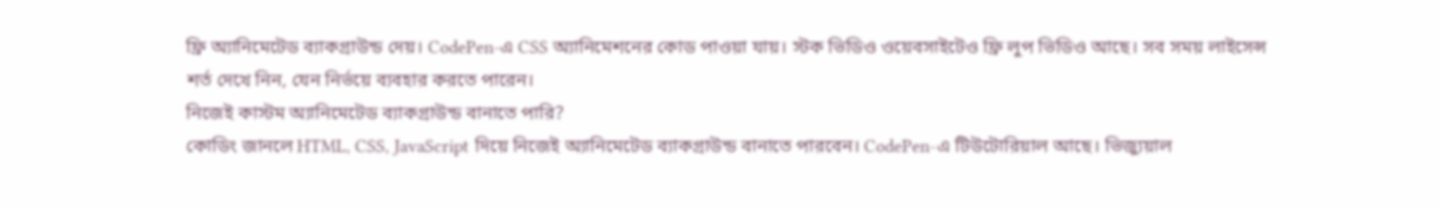ফ্রি অ্যানিমেটেড ব্যাকগ্রাউন্ড দেয়। CodePen-এ CSS অ্যানিমেশনের কোড পাওয়া যায়। স্টক ভিডিও ওয়েবসাইটেও ফ্রি লুপ ভিডিও আছে। সব সময় লাইসেন্স শর্ত দেখে নিন, যেন নির্ভয়ে ব্যবহার করতে পারেন।
নিজেই কাস্টম অ্যানিমেটেড ব্যাকগ্রাউন্ড বানাতে পারি?
কোডিং জানলে HTML, CSS, JavaScript দিয়ে নিজেই অ্যানিমেটেড ব্যাকগ্রাউন্ড বানাতে পারবেন। CodePen-এ টিউটোরিয়াল আছে। ভিজ্যুয়াল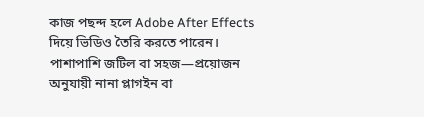কাজ পছন্দ হলে Adobe After Effects দিয়ে ভিডিও তৈরি করতে পারেন। পাশাপাশি জটিল বা সহজ—প্রয়োজন অনুযায়ী নানা প্লাগইন বা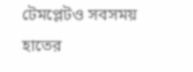টেমপ্লেটও সবসময় হাতের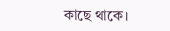কাছে থাকে।